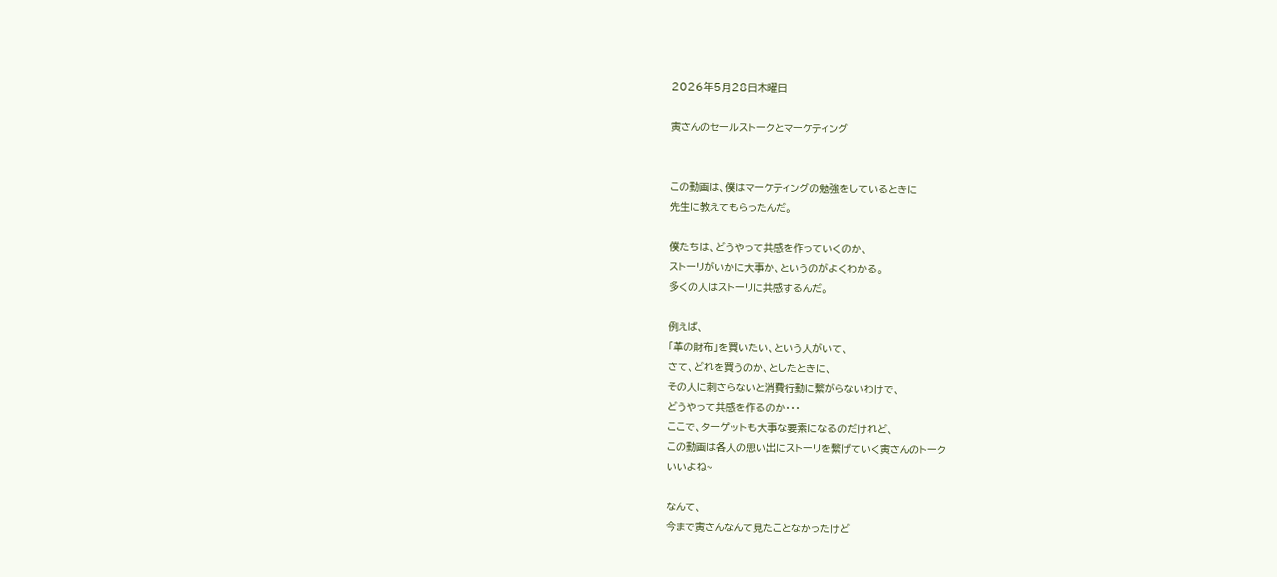2026年5月28日木曜日

寅さんのセールストークとマーケティング


この動画は、僕はマーケティングの勉強をしているときに
先生に教えてもらったんだ。

僕たちは、どうやって共感を作っていくのか、
ストーリがいかに大事か、というのがよくわかる。
多くの人はストーリに共感するんだ。

例えば、
「革の財布」を買いたい、という人がいて、
さて、どれを買うのか、としたときに、
その人に刺さらないと消費行動に繋がらないわけで、
どうやって共感を作るのか・・・
ここで、ターゲットも大事な要素になるのだけれど、
この動画は各人の思い出にストーリを繋げていく寅さんのトーク
いいよね~

なんて、
今まで寅さんなんて見たことなかったけど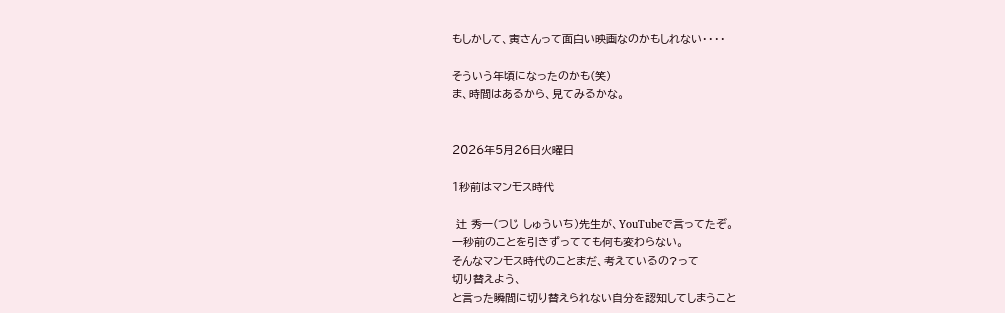もしかして、寅さんって面白い映画なのかもしれない・・・・

そういう年頃になったのかも(笑)
ま、時間はあるから、見てみるかな。


2026年5月26日火曜日

1秒前はマンモス時代

 辻 秀一(つじ しゅういち)先生が、YouTubeで言ってたぞ。
一秒前のことを引きずってても何も変わらない。
そんなマンモス時代のことまだ、考えているの?って
切り替えよう、
と言った瞬間に切り替えられない自分を認知してしまうこと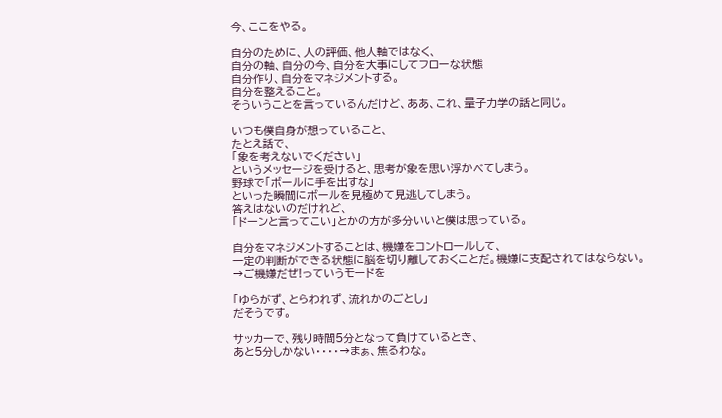今、ここをやる。

自分のために、人の評価、他人軸ではなく、
自分の軸、自分の今、自分を大事にしてフローな状態
自分作り、自分をマネジメントする。
自分を整えること。
そういうことを言っているんだけど、ああ、これ、量子力学の話と同じ。

いつも僕自身が想っていること、
たとえ話で、
「象を考えないでください」
というメッセージを受けると、思考が象を思い浮かべてしまう。
野球で「ボールに手を出すな」
といった瞬間にボールを見極めて見逃してしまう。
答えはないのだけれど、
「ドーンと言ってこい」とかの方が多分いいと僕は思っている。

自分をマネジメントすることは、機嫌をコントロールして、
一定の判断ができる状態に脳を切り離しておくことだ。機嫌に支配されてはならない。
→ご機嫌だぜ!っていうモードを

「ゆらがず、とらわれず、流れかのごとし」
だそうです。

サッカーで、残り時間5分となって負けているとき、
あと5分しかない・・・・→まぁ、焦るわな。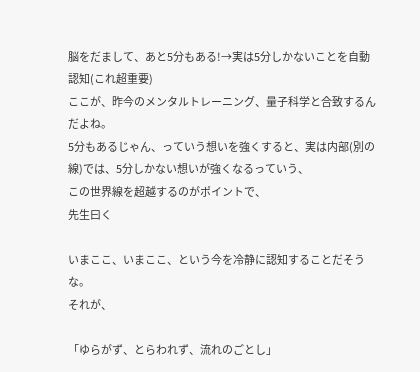脳をだまして、あと5分もある!→実は5分しかないことを自動認知(これ超重要)
ここが、昨今のメンタルトレーニング、量子科学と合致するんだよね。
5分もあるじゃん、っていう想いを強くすると、実は内部(別の線)では、5分しかない想いが強くなるっていう、
この世界線を超越するのがポイントで、
先生曰く

いまここ、いまここ、という今を冷静に認知することだそうな。
それが、

「ゆらがず、とらわれず、流れのごとし」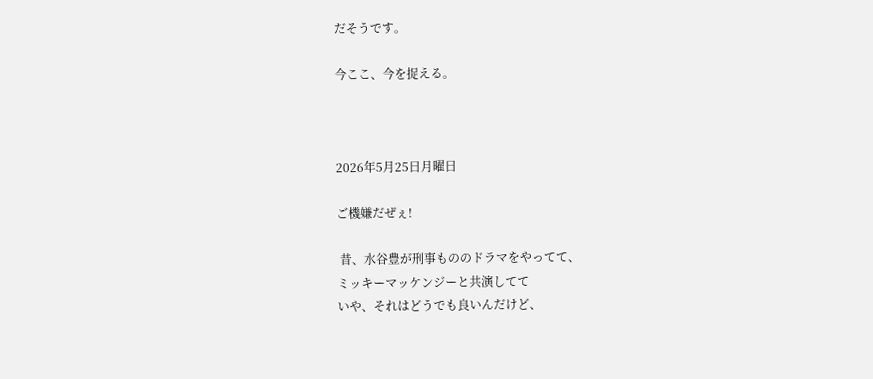だそうです。

今ここ、今を捉える。



2026年5月25日月曜日

ご機嫌だぜぇ!

 昔、水谷豊が刑事もののドラマをやってて、
ミッキーマッケンジーと共演してて
いや、それはどうでも良いんだけど、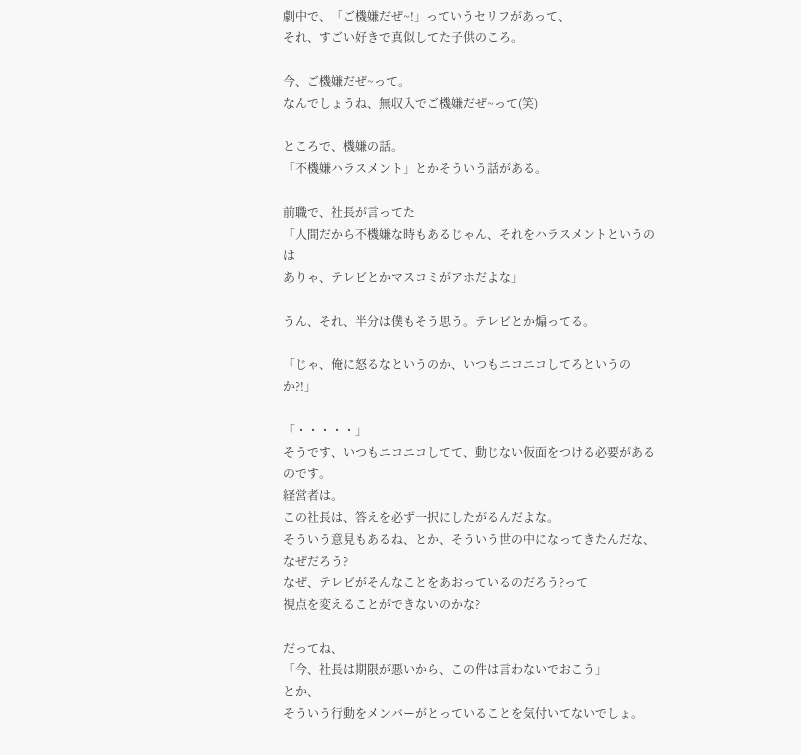劇中で、「ご機嫌だぜ~!」っていうセリフがあって、
それ、すごい好きで真似してた子供のころ。

今、ご機嫌だぜ~って。
なんでしょうね、無収入でご機嫌だぜ~って(笑)

ところで、機嫌の話。
「不機嫌ハラスメント」とかそういう話がある。

前職で、社長が言ってた
「人間だから不機嫌な時もあるじゃん、それをハラスメントというのは
ありゃ、テレビとかマスコミがアホだよな」

うん、それ、半分は僕もそう思う。テレビとか煽ってる。

「じゃ、俺に怒るなというのか、いつもニコニコしてろというのか?!」

「・・・・・」
そうです、いつもニコニコしてて、動じない仮面をつける必要があるのです。
経営者は。
この社長は、答えを必ず一択にしたがるんだよな。
そういう意見もあるね、とか、そういう世の中になってきたんだな、なぜだろう?
なぜ、テレビがそんなことをあおっているのだろう?って
視点を変えることができないのかな?

だってね、
「今、社長は期限が悪いから、この件は言わないでおこう」
とか、
そういう行動をメンバーがとっていることを気付いてないでしょ。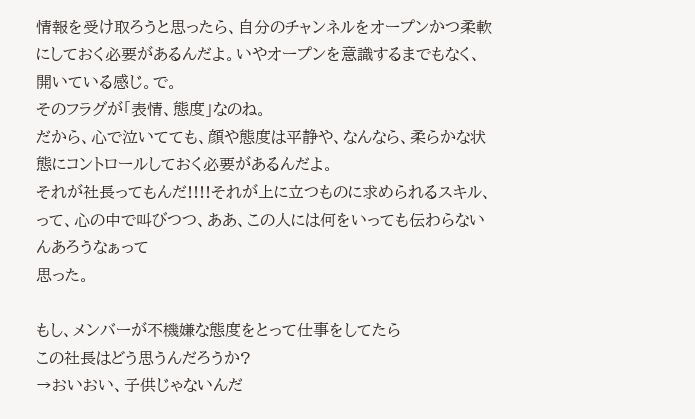情報を受け取ろうと思ったら、自分のチャンネルをオープンかつ柔軟にしておく必要があるんだよ。いやオープンを意識するまでもなく、開いている感じ。で。
そのフラグが「表情、態度」なのね。
だから、心で泣いてても、顔や態度は平静や、なんなら、柔らかな状態にコントロールしておく必要があるんだよ。
それが社長ってもんだ!!!!それが上に立つものに求められるスキル、
って、心の中で叫びつつ、ああ、この人には何をいっても伝わらないんあろうなぁって
思った。

もし、メンバーが不機嫌な態度をとって仕事をしてたら
この社長はどう思うんだろうか?
→おいおい、子供じゃないんだ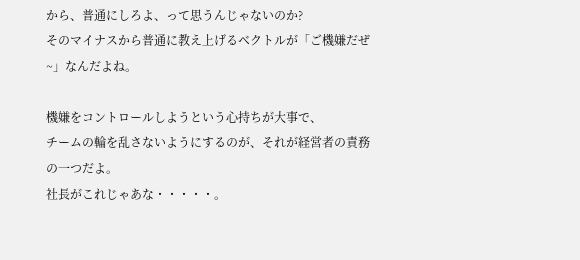から、普通にしろよ、って思うんじゃないのか?
そのマイナスから普通に教え上げるベクトルが「ご機嫌だぜ~」なんだよね。

機嫌をコントロールしようという心持ちが大事で、
チームの輪を乱さないようにするのが、それが経営者の責務の一つだよ。
社長がこれじゃあな・・・・・。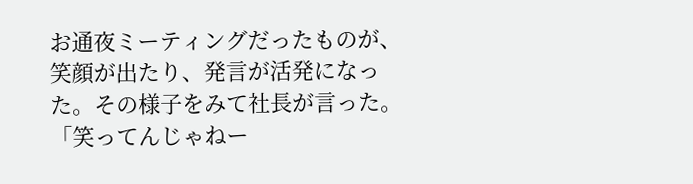お通夜ミーティングだったものが、
笑顔が出たり、発言が活発になった。その様子をみて社長が言った。
「笑ってんじゃねー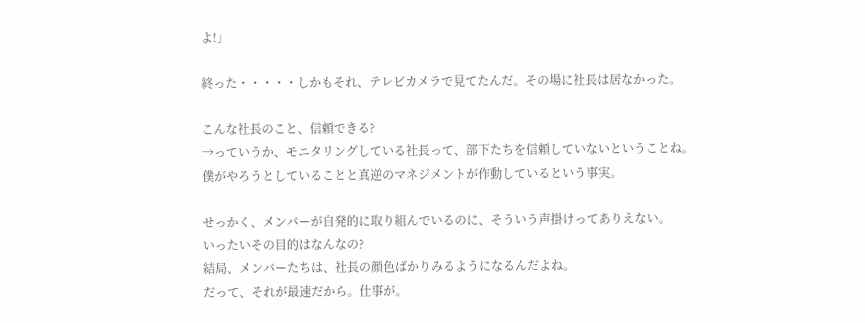よ!」

終った・・・・・しかもそれ、テレビカメラで見てたんだ。その場に社長は居なかった。

こんな社長のこと、信頼できる?
→っていうか、モニタリングしている社長って、部下たちを信頼していないということね。
僕がやろうとしていることと真逆のマネジメントが作動しているという事実。

せっかく、メンバーが自発的に取り組んでいるのに、そういう声掛けってありえない。
いったいその目的はなんなの?
結局、メンバーたちは、社長の顔色ばかりみるようになるんだよね。
だって、それが最速だから。仕事が。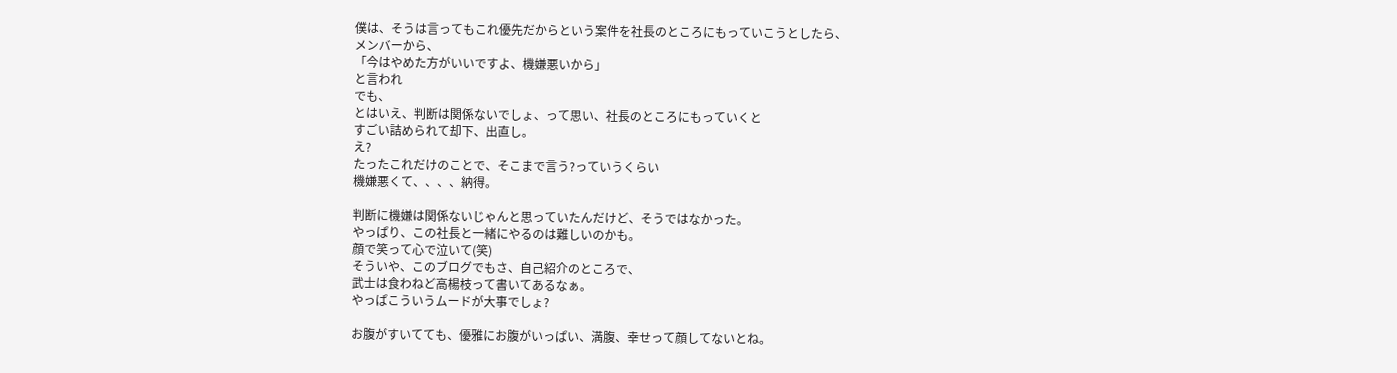僕は、そうは言ってもこれ優先だからという案件を社長のところにもっていこうとしたら、
メンバーから、
「今はやめた方がいいですよ、機嫌悪いから」
と言われ
でも、
とはいえ、判断は関係ないでしょ、って思い、社長のところにもっていくと
すごい詰められて却下、出直し。
え?
たったこれだけのことで、そこまで言う?っていうくらい
機嫌悪くて、、、、納得。

判断に機嫌は関係ないじゃんと思っていたんだけど、そうではなかった。
やっぱり、この社長と一緒にやるのは難しいのかも。
顔で笑って心で泣いて(笑)
そういや、このブログでもさ、自己紹介のところで、
武士は食わねど高楊枝って書いてあるなぁ。
やっぱこういうムードが大事でしょ?

お腹がすいてても、優雅にお腹がいっぱい、満腹、幸せって顔してないとね。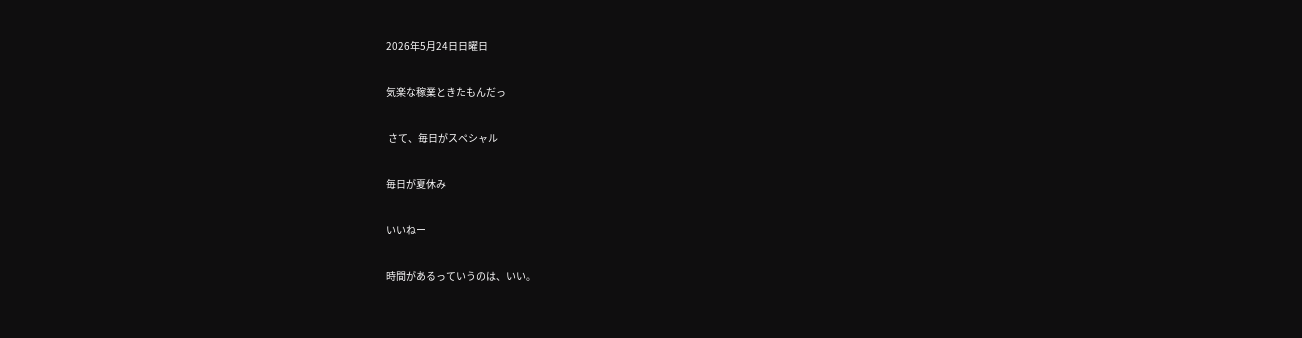2026年5月24日日曜日

気楽な稼業ときたもんだっ

 さて、毎日がスペシャル

毎日が夏休み

いいねー

時間があるっていうのは、いい。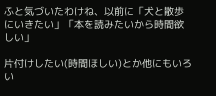ふと気づいたわけね、以前に「犬と散歩にいきたい」「本を読みたいから時間欲しい」

片付けしたい(時間ほしい)とか他にもいろい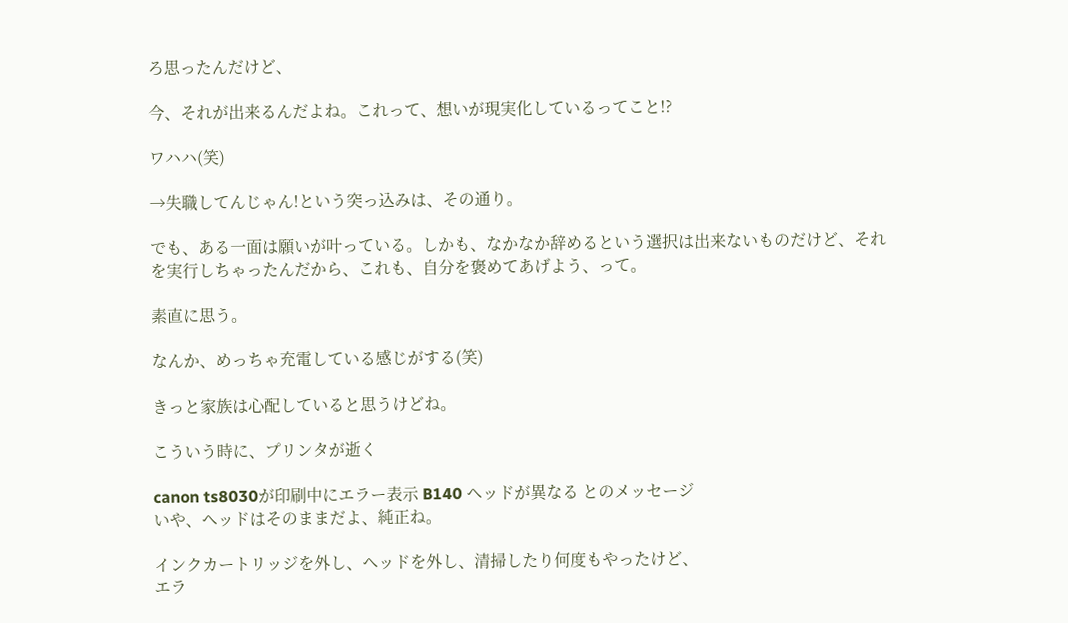ろ思ったんだけど、

今、それが出来るんだよね。これって、想いが現実化しているってこと!?

ワハハ(笑)

→失職してんじゃん!という突っ込みは、その通り。

でも、ある一面は願いが叶っている。しかも、なかなか辞めるという選択は出来ないものだけど、それを実行しちゃったんだから、これも、自分を褒めてあげよう、って。

素直に思う。

なんか、めっちゃ充電している感じがする(笑)

きっと家族は心配していると思うけどね。

こういう時に、プリンタが逝く

canon ts8030が印刷中にエラー表示 B140 ヘッドが異なる とのメッセージ
いや、ヘッドはそのままだよ、純正ね。

インクカートリッジを外し、ヘッドを外し、清掃したり何度もやったけど、
エラ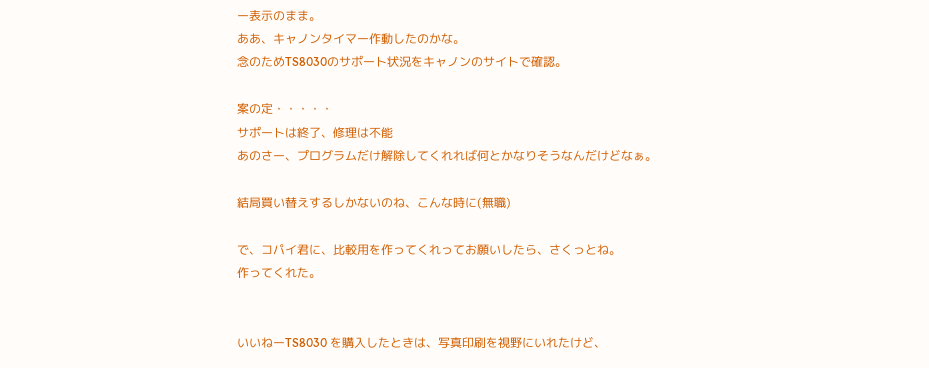ー表示のまま。
ああ、キャノンタイマー作動したのかな。
念のためTS8030のサポート状況をキャノンのサイトで確認。

案の定・・・・・
サポートは終了、修理は不能
あのさー、プログラムだけ解除してくれれば何とかなりそうなんだけどなぁ。

結局買い替えするしかないのね、こんな時に(無職)

で、コパイ君に、比較用を作ってくれってお願いしたら、さくっとね。
作ってくれた。


いいねーTS8030 を購入したときは、写真印刷を視野にいれたけど、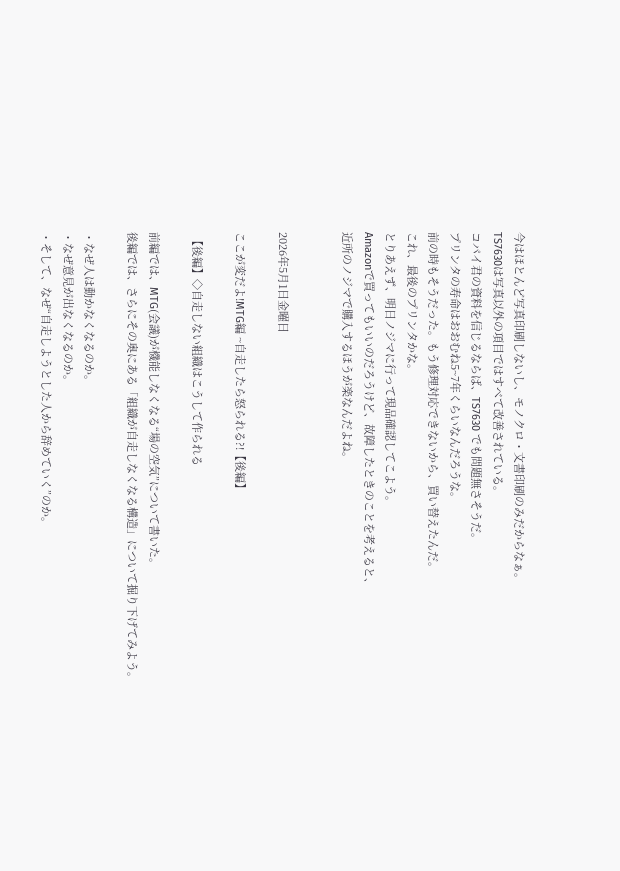今はほとんど写真印刷しないし、モノクロ・文書印刷のみだからなぁ。
TS7630は写真以外の項目ではすべて改善されている。
コパイ君の資料を信じるならば、TS7630 でも問題無さそうだ。
プリンタの寿命はおおむね5~7年くらいなんだろうな。
前の時もそうだった。もう修理対応できないから、買い替えたんだ。
これ、最後のプリンタかな。
とりあえず、明日ノジマに行って現品確認してこよう。
Amazonで買ってもいいのだろうけど、故障したときのことを考えると、
近所のノジマで購入するほうが楽なんだよね。


2026年5月1日金曜日

ここが変だよ!MTG編 ~自走したら怒られる?!【後編】

 【後編】◇自走しない組織はこうして作られる

前編では、MTG(会議)が機能しなくなる“場の空気”について書いた。
後編では、さらにその奥にある「組織が自走しなくなる構造」について掘り下げてみよう。

・なぜ人は動かなくなるのか。
・なぜ意見が出なくなるのか。
・そして、なぜ“自走しようとした人から辞めていく”のか。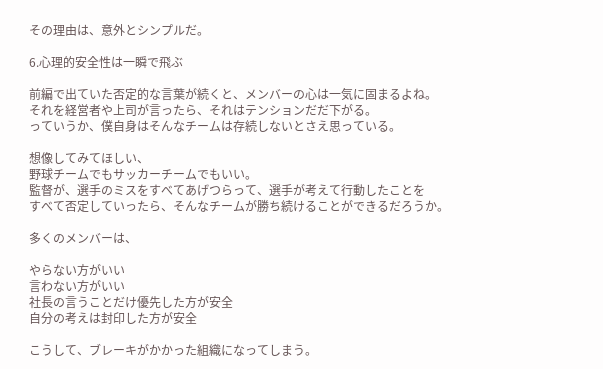その理由は、意外とシンプルだ。

6.心理的安全性は一瞬で飛ぶ

前編で出ていた否定的な言葉が続くと、メンバーの心は一気に固まるよね。
それを経営者や上司が言ったら、それはテンションだだ下がる。
っていうか、僕自身はそんなチームは存続しないとさえ思っている。

想像してみてほしい、
野球チームでもサッカーチームでもいい。
監督が、選手のミスをすべてあげつらって、選手が考えて行動したことを
すべて否定していったら、そんなチームが勝ち続けることができるだろうか。

多くのメンバーは、

やらない方がいい
言わない方がいい
社長の言うことだけ優先した方が安全
自分の考えは封印した方が安全

こうして、ブレーキがかかった組織になってしまう。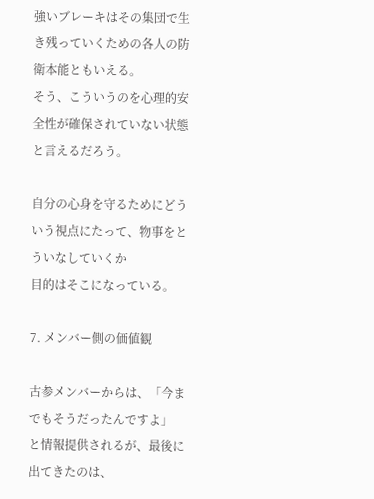強いブレーキはその集団で生き残っていくための各人の防衛本能ともいえる。
そう、こういうのを心理的安全性が確保されていない状態と言えるだろう。

自分の心身を守るためにどういう視点にたって、物事をとういなしていくか
目的はそこになっている。

7. メンバー側の価値観

古参メンバーからは、「今までもそうだったんですよ」
と情報提供されるが、最後に出てきたのは、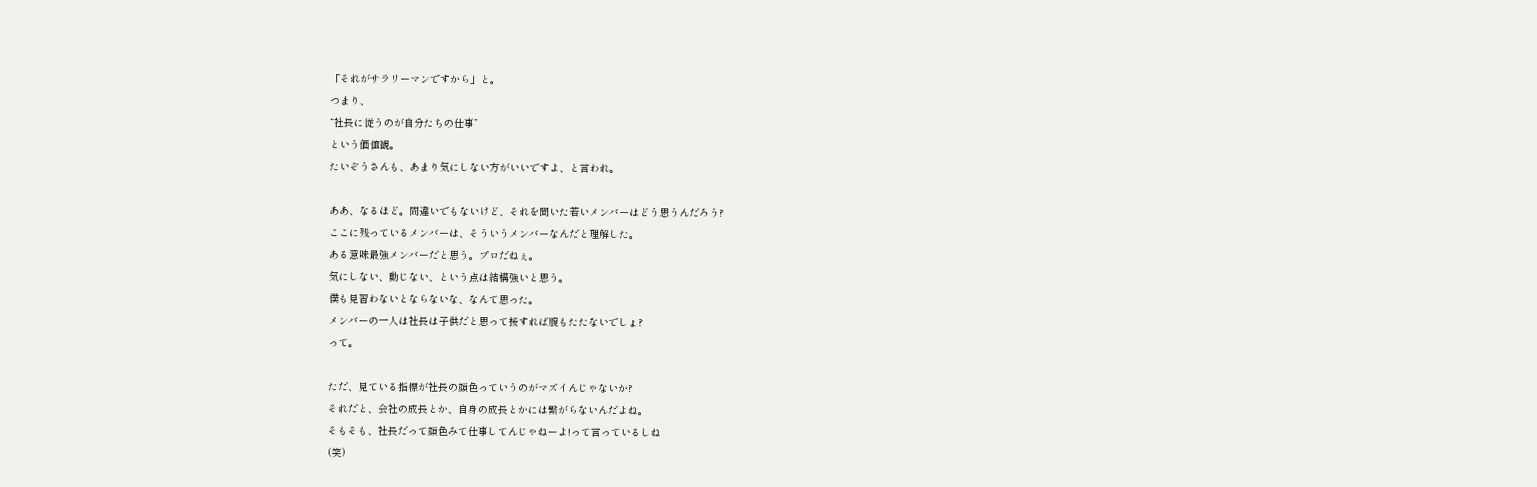「それがサラリーマンですから」と。
つまり、
“社長に従うのが自分たちの仕事”
という価値観。
たいぞうさんも、あまり気にしない方がいいですよ、と言われ。

ああ、なるほど。間違いでもないけど、それを聞いた若いメンバーはどう思うんだろう?
ここに残っているメンバーは、そういうメンバーなんだと理解した。
ある意味最強メンバーだと思う。プロだねぇ。
気にしない、動じない、という点は結構強いと思う。
僕も見習わないとならないな、なんて思った。
メンバーの一人は社長は子供だと思って接すれば腹もたたないでしょ?
って。

ただ、見ている指標が社長の顔色っていうのがマズイんじゃないか?
それだと、会社の成長とか、自身の成長とかには繋がらないんだよね。
そもそも、社長だって顔色みて仕事してんじゃねーよ!って言っているしね
(笑)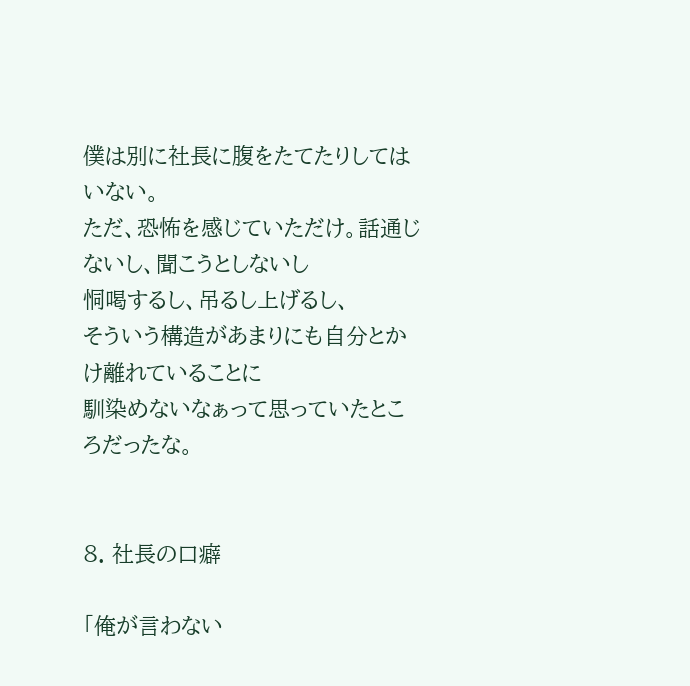僕は別に社長に腹をたてたりしてはいない。
ただ、恐怖を感じていただけ。話通じないし、聞こうとしないし
恫喝するし、吊るし上げるし、
そういう構造があまりにも自分とかけ離れていることに
馴染めないなぁって思っていたところだったな。


8. 社長の口癖

「俺が言わない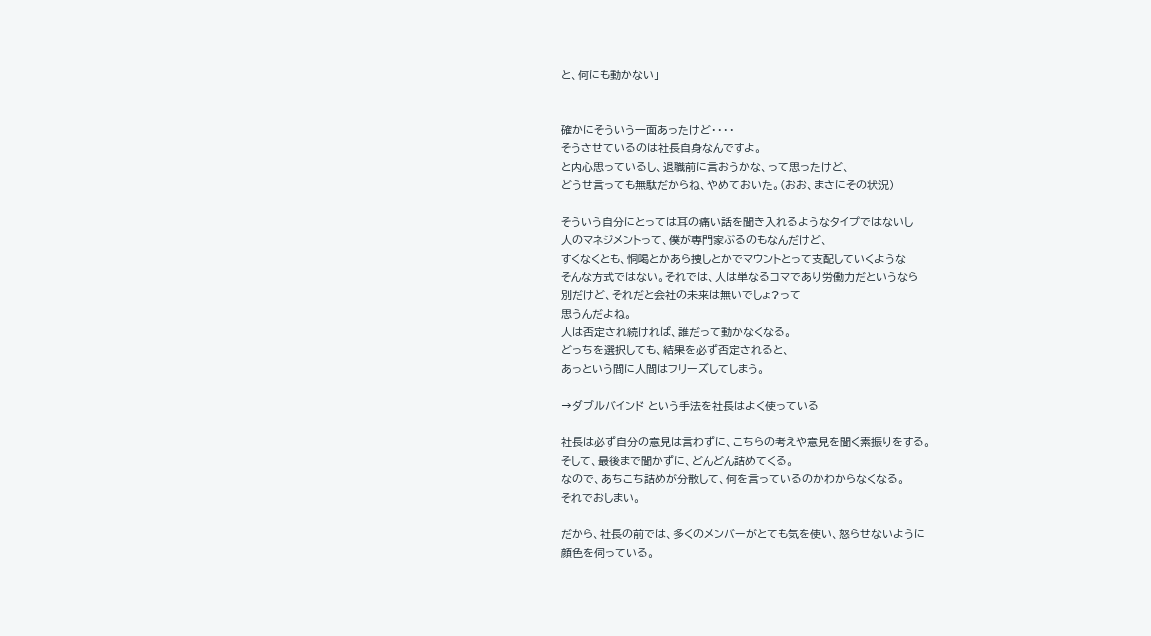と、何にも動かない」


確かにそういう一面あったけど・・・・
そうさせているのは社長自身なんですよ。
と内心思っているし、退職前に言おうかな、って思ったけど、
どうせ言っても無駄だからね、やめておいた。(おお、まさにその状況)

そういう自分にとっては耳の痛い話を聞き入れるようなタイプではないし
人のマネジメントって、僕が専門家ぶるのもなんだけど、
すくなくとも、恫喝とかあら捜しとかでマウントとって支配していくような
そんな方式ではない。それでは、人は単なるコマであり労働力だというなら
別だけど、それだと会社の未来は無いでしょ?って
思うんだよね。
人は否定され続ければ、誰だって動かなくなる。
どっちを選択しても、結果を必ず否定されると、
あっという間に人間はフリーズしてしまう。

→ダブルバインド という手法を社長はよく使っている

社長は必ず自分の意見は言わずに、こちらの考えや意見を聞く素振りをする。
そして、最後まで聞かずに、どんどん詰めてくる。
なので、あちこち詰めが分散して、何を言っているのかわからなくなる。
それでおしまい。

だから、社長の前では、多くのメンバーがとても気を使い、怒らせないように
顔色を伺っている。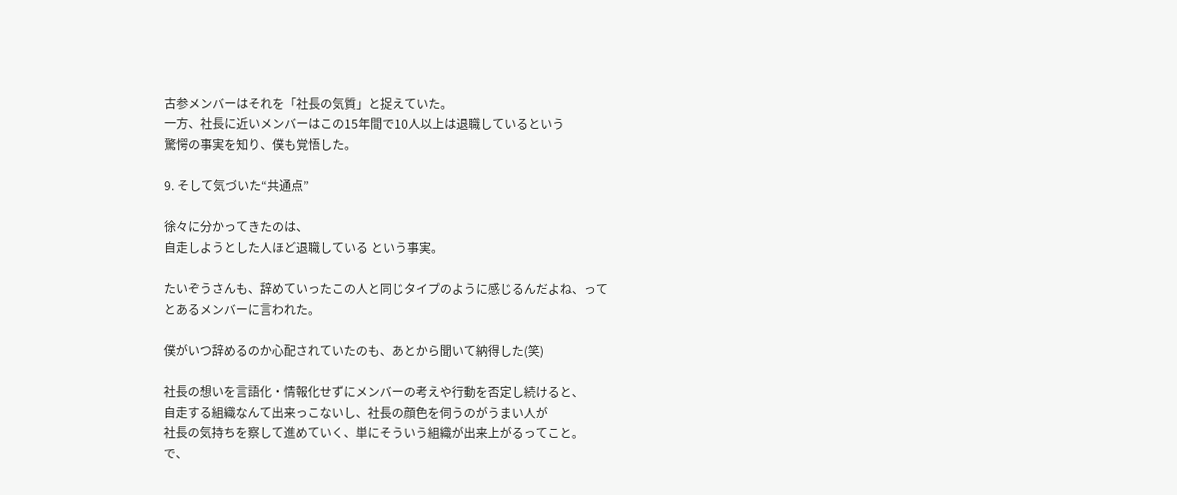古参メンバーはそれを「社長の気質」と捉えていた。
一方、社長に近いメンバーはこの15年間で10人以上は退職しているという
驚愕の事実を知り、僕も覚悟した。

9. そして気づいた“共通点”

徐々に分かってきたのは、
自走しようとした人ほど退職している という事実。

たいぞうさんも、辞めていったこの人と同じタイプのように感じるんだよね、って
とあるメンバーに言われた。

僕がいつ辞めるのか心配されていたのも、あとから聞いて納得した(笑)

社長の想いを言語化・情報化せずにメンバーの考えや行動を否定し続けると、
自走する組織なんて出来っこないし、社長の顔色を伺うのがうまい人が
社長の気持ちを察して進めていく、単にそういう組織が出来上がるってこと。
で、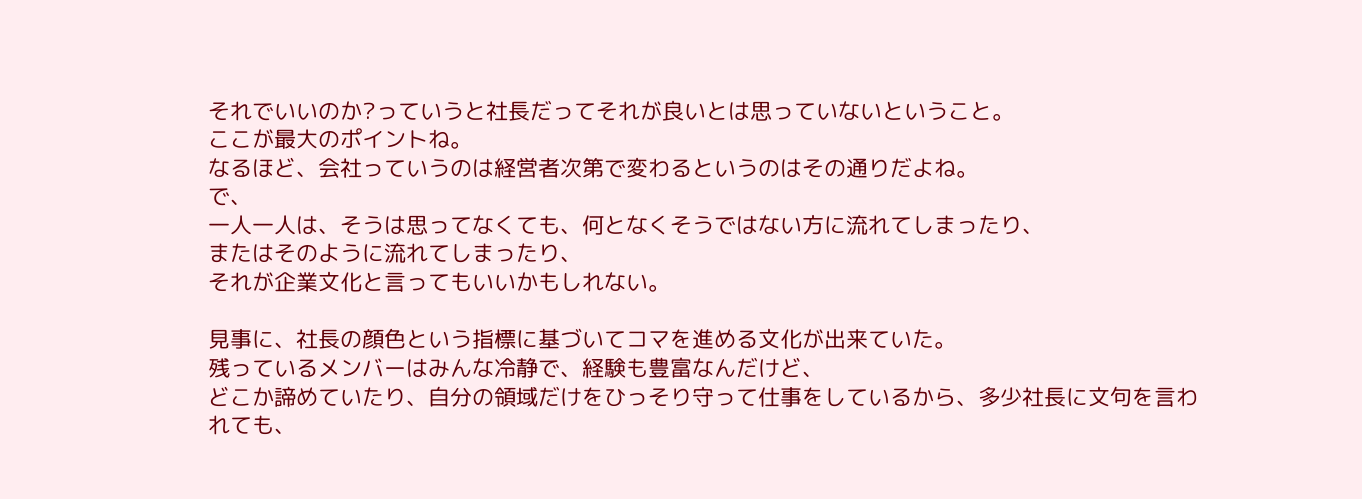それでいいのか?っていうと社長だってそれが良いとは思っていないということ。
ここが最大のポイントね。
なるほど、会社っていうのは経営者次第で変わるというのはその通りだよね。
で、
一人一人は、そうは思ってなくても、何となくそうではない方に流れてしまったり、
またはそのように流れてしまったり、
それが企業文化と言ってもいいかもしれない。

見事に、社長の顔色という指標に基づいてコマを進める文化が出来ていた。
残っているメンバーはみんな冷静で、経験も豊富なんだけど、
どこか諦めていたり、自分の領域だけをひっそり守って仕事をしているから、多少社長に文句を言われても、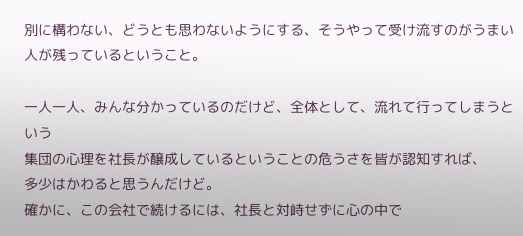別に構わない、どうとも思わないようにする、そうやって受け流すのがうまい人が残っているということ。

一人一人、みんな分かっているのだけど、全体として、流れて行ってしまうという
集団の心理を社長が醸成しているということの危うさを皆が認知すれば、
多少はかわると思うんだけど。
確かに、この会社で続けるには、社長と対峙せずに心の中で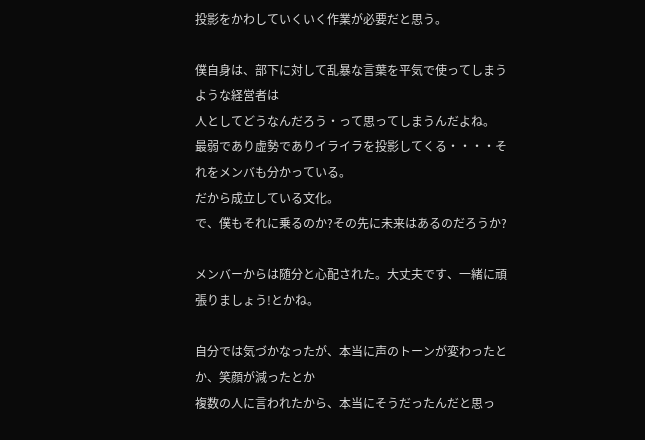投影をかわしていくいく作業が必要だと思う。

僕自身は、部下に対して乱暴な言葉を平気で使ってしまうような経営者は
人としてどうなんだろう・って思ってしまうんだよね。
最弱であり虚勢でありイライラを投影してくる・・・・それをメンバも分かっている。
だから成立している文化。
で、僕もそれに乗るのか?その先に未来はあるのだろうか?

メンバーからは随分と心配された。大丈夫です、一緒に頑張りましょう!とかね。

自分では気づかなったが、本当に声のトーンが変わったとか、笑顔が減ったとか
複数の人に言われたから、本当にそうだったんだと思っ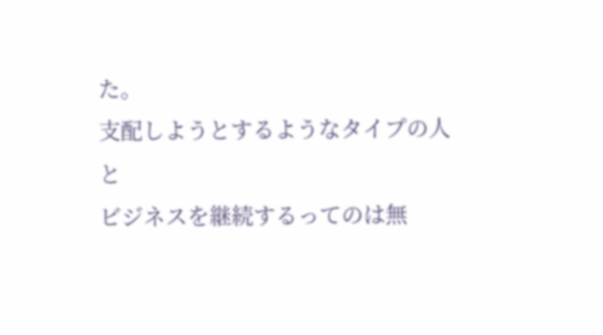た。
支配しようとするようなタイプの人と
ビジネスを継続するってのは無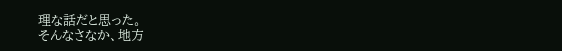理な話だと思った。
そんなさなか、地方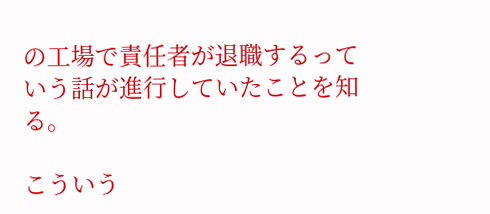の工場で責任者が退職するっていう話が進行していたことを知る。

こういう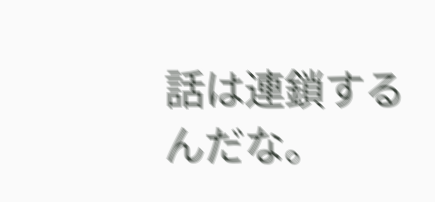話は連鎖するんだな。